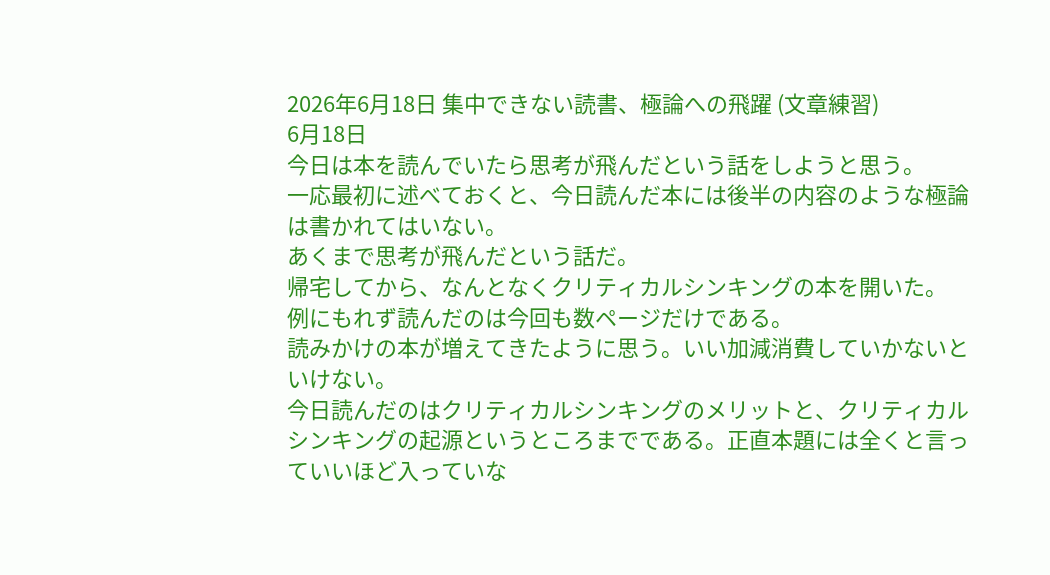2026年6月18日 集中できない読書、極論への飛躍 (文章練習)
6月18日
今日は本を読んでいたら思考が飛んだという話をしようと思う。
一応最初に述べておくと、今日読んだ本には後半の内容のような極論は書かれてはいない。
あくまで思考が飛んだという話だ。
帰宅してから、なんとなくクリティカルシンキングの本を開いた。
例にもれず読んだのは今回も数ページだけである。
読みかけの本が増えてきたように思う。いい加減消費していかないといけない。
今日読んだのはクリティカルシンキングのメリットと、クリティカルシンキングの起源というところまでである。正直本題には全くと言っていいほど入っていな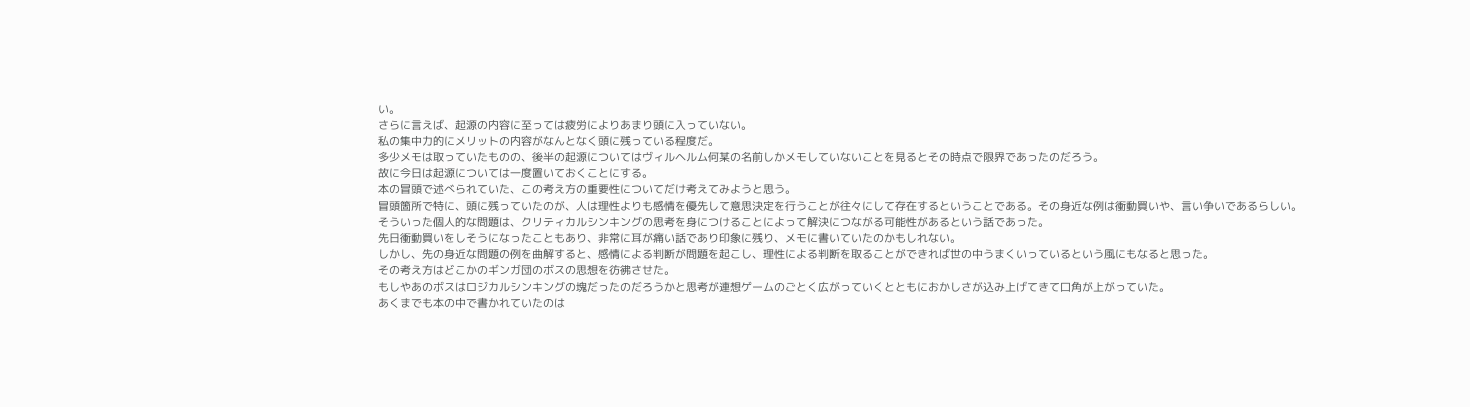い。
さらに言えば、起源の内容に至っては疲労によりあまり頭に入っていない。
私の集中力的にメリットの内容がなんとなく頭に残っている程度だ。
多少メモは取っていたものの、後半の起源についてはヴィルヘルム何某の名前しかメモしていないことを見るとその時点で限界であったのだろう。
故に今日は起源については一度置いておくことにする。
本の冒頭で述べられていた、この考え方の重要性についてだけ考えてみようと思う。
冒頭箇所で特に、頭に残っていたのが、人は理性よりも感情を優先して意思決定を行うことが往々にして存在するということである。その身近な例は衝動買いや、言い争いであるらしい。
そういった個人的な問題は、クリティカルシンキングの思考を身につけることによって解決につながる可能性があるという話であった。
先日衝動買いをしそうになったこともあり、非常に耳が痛い話であり印象に残り、メモに書いていたのかもしれない。
しかし、先の身近な問題の例を曲解すると、感情による判断が問題を起こし、理性による判断を取ることができれば世の中うまくいっているという風にもなると思った。
その考え方はどこかのギンガ団のボスの思想を彷彿させた。
もしやあのボスはロジカルシンキングの塊だったのだろうかと思考が連想ゲームのごとく広がっていくとともにおかしさが込み上げてきて口角が上がっていた。
あくまでも本の中で書かれていたのは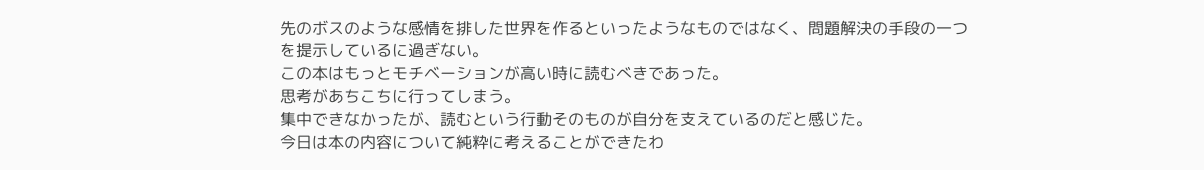先のボスのような感情を排した世界を作るといったようなものではなく、問題解決の手段の一つを提示しているに過ぎない。
この本はもっとモチベーションが高い時に読むべきであった。
思考があちこちに行ってしまう。
集中できなかったが、読むという行動そのものが自分を支えているのだと感じた。
今日は本の内容について純粋に考えることができたわ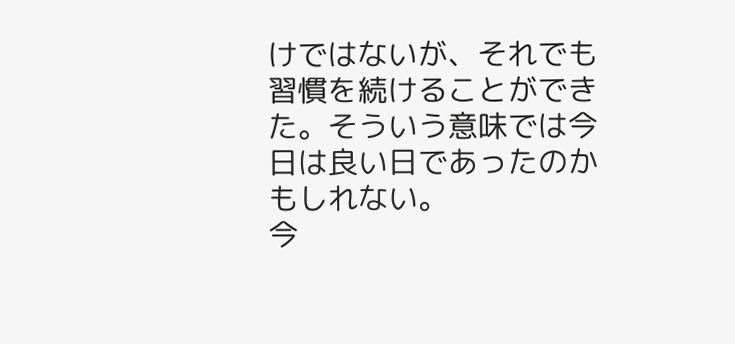けではないが、それでも習慣を続けることができた。そういう意味では今日は良い日であったのかもしれない。
今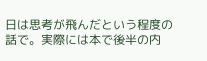日は思考が飛んだという程度の話で。実際には本で後半の内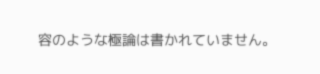容のような極論は書かれていません。